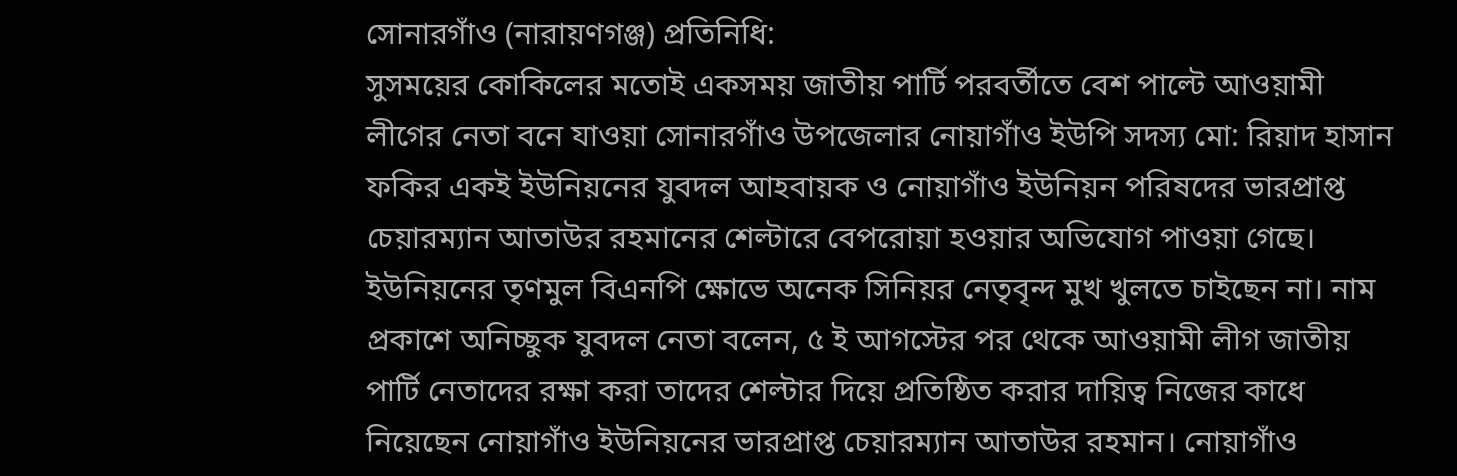সোনারগাঁও (নারায়ণগঞ্জ) প্রতিনিধি:
সুসময়ের কোকিলের মতোই একসময় জাতীয় পার্টি পরবর্তীতে বেশ পাল্টে আওয়ামী লীগের নেতা বনে যাওয়া সোনারগাঁও উপজেলার নোয়াগাঁও ইউপি সদস্য মো: রিয়াদ হাসান ফকির একই ইউনিয়নের যুবদল আহবায়ক ও নোয়াগাঁও ইউনিয়ন পরিষদের ভারপ্রাপ্ত চেয়ারম্যান আতাউর রহমানের শেল্টারে বেপরোয়া হওয়ার অভিযোগ পাওয়া গেছে।
ইউনিয়নের তৃণমুল বিএনপি ক্ষোভে অনেক সিনিয়র নেতৃবৃন্দ মুখ খুলতে চাইছেন না। নাম প্রকাশে অনিচ্ছুক যুবদল নেতা বলেন, ৫ ই আগস্টের পর থেকে আওয়ামী লীগ জাতীয় পার্টি নেতাদের রক্ষা করা তাদের শেল্টার দিয়ে প্রতিষ্ঠিত করার দায়িত্ব নিজের কাধে নিয়েছেন নোয়াগাঁও ইউনিয়নের ভারপ্রাপ্ত চেয়ারম্যান আতাউর রহমান। নোয়াগাঁও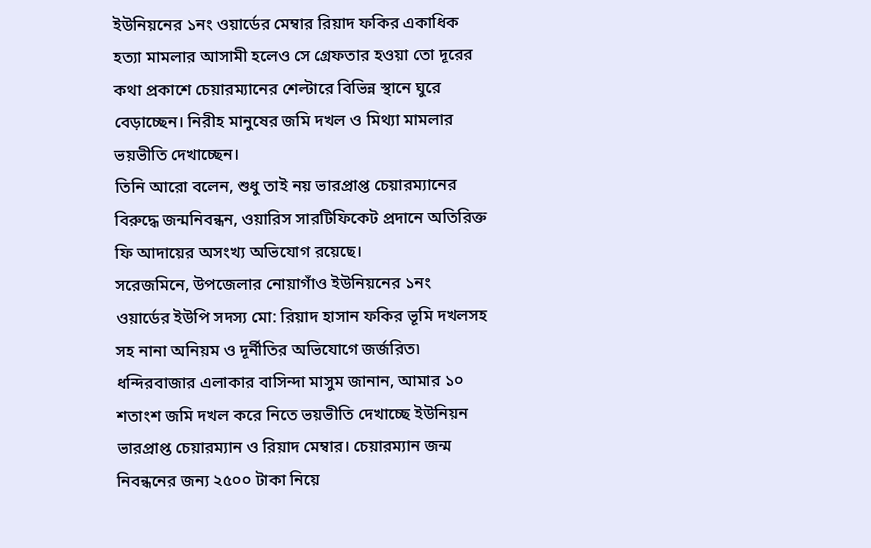ইউনিয়নের ১নং ওয়ার্ডের মেম্বার রিয়াদ ফকির একাধিক হত্যা মামলার আসামী হলেও সে গ্রেফতার হওয়া তো দূরের কথা প্রকাশে চেয়ারম্যানের শেল্টারে বিভিন্ন স্থানে ঘুরে বেড়াচ্ছেন। নিরীহ মানুষের জমি দখল ও মিথ্যা মামলার ভয়ভীতি দেখাচ্ছেন।
তিনি আরো বলেন, শুধু তাই নয় ভারপ্রাপ্ত চেয়ারম্যানের বিরুদ্ধে জন্মনিবন্ধন, ওয়ারিস সারটিফিকেট প্রদানে অতিরিক্ত ফি আদায়ের অসংখ্য অভিযোগ রয়েছে।
সরেজমিনে, উপজেলার নোয়াগাঁও ইউনিয়নের ১নং ওয়ার্ডের ইউপি সদস্য মো: রিয়াদ হাসান ফকির ভূমি দখলসহ সহ নানা অনিয়ম ও দূর্নীতির অভিযোগে জর্জরিত৷ ধন্দিরবাজার এলাকার বাসিন্দা মাসুম জানান, আমার ১০ শতাংশ জমি দখল করে নিতে ভয়ভীতি দেখাচ্ছে ইউনিয়ন ভারপ্রাপ্ত চেয়ারম্যান ও রিয়াদ মেম্বার। চেয়ারম্যান জন্ম নিবন্ধনের জন্য ২৫০০ টাকা নিয়ে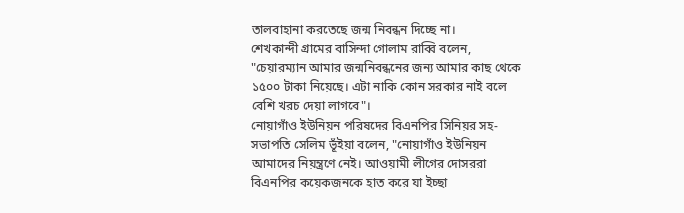তালবাহানা করতেছে জন্ম নিবন্ধন দিচ্ছে না।
শেখকান্দী গ্রামের বাসিন্দা গোলাম রাব্বি বলেন, "চেয়ারম্যান আমার জন্মনিবন্ধনের জন্য আমার কাছ থেকে ১৫০০ টাকা নিয়েছে। এটা নাকি কোন সরকার নাই বলে বেশি খরচ দেয়া লাগবে"।
নোয়াগাঁও ইউনিয়ন পরিষদের বিএনপির সিনিয়র সহ-সভাপতি সেলিম ভূঁইয়া বলেন, "নোয়াগাঁও ইউনিয়ন আমাদের নিয়ন্ত্রণে নেই। আওয়ামী লীগের দোসররা বিএনপির কয়েকজনকে হাত করে যা ইচ্ছা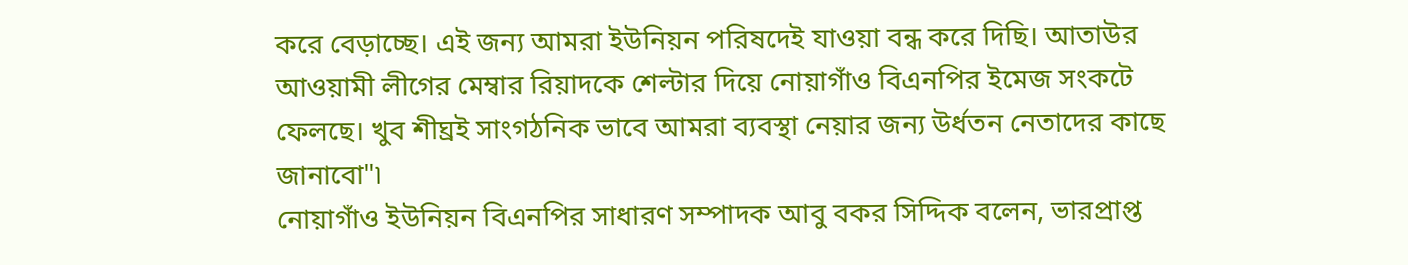করে বেড়াচ্ছে। এই জন্য আমরা ইউনিয়ন পরিষদেই যাওয়া বন্ধ করে দিছি। আতাউর আওয়ামী লীগের মেম্বার রিয়াদকে শেল্টার দিয়ে নোয়াগাঁও বিএনপির ইমেজ সংকটে ফেলছে। খুব শীঘ্রই সাংগঠনিক ভাবে আমরা ব্যবস্থা নেয়ার জন্য উর্ধতন নেতাদের কাছে জানাবো"৷
নোয়াগাঁও ইউনিয়ন বিএনপির সাধারণ সম্পাদক আবু বকর সিদ্দিক বলেন, ভারপ্রাপ্ত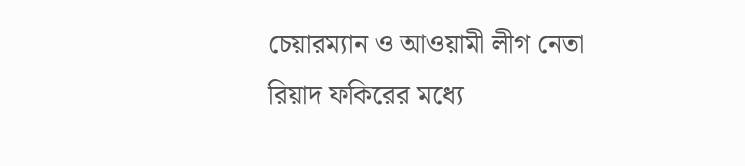চেয়ারম্যান ও আওয়ামী লীগ নেতা রিয়াদ ফকিরের মধ্যে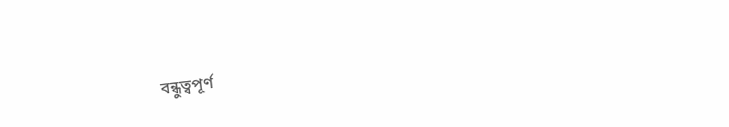বন্ধুত্বপূর্ণ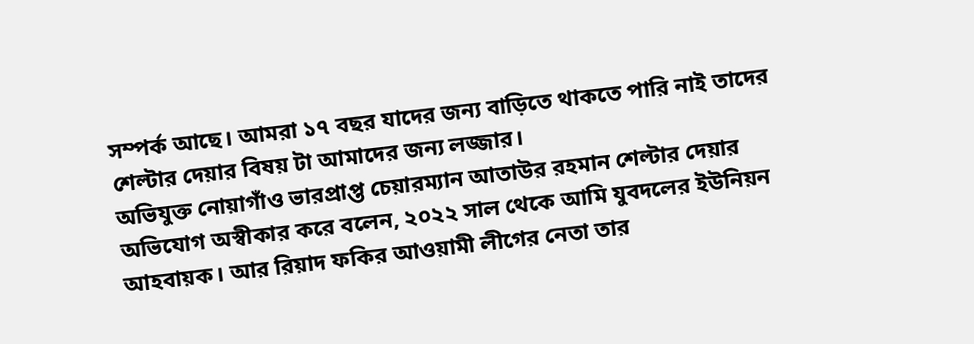সম্পর্ক আছে। আমরা ১৭ বছর যাদের জন্য বাড়িতে থাকতে পারি নাই তাদের শেল্টার দেয়ার বিষয় টা আমাদের জন্য লজ্জার।
অভিযুক্ত নোয়াগাঁও ভারপ্রাপ্ত চেয়ারম্যান আতাউর রহমান শেল্টার দেয়ার অভিযোগ অস্বীকার করে বলেন, ২০২২ সাল থেকে আমি যুবদলের ইউনিয়ন আহবায়ক। আর রিয়াদ ফকির আওয়ামী লীগের নেতা তার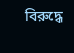বিরুদ্ধে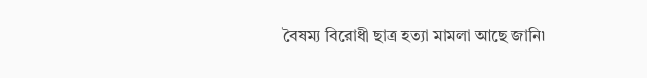বৈষম্য বিরোধী ছাত্র হত্যা মামলা আছে জানি৷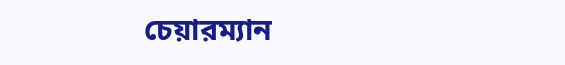চেয়ারম্যান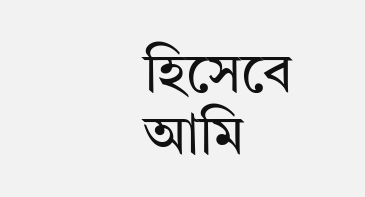হিসেবে আমি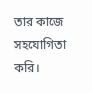তার কাজে সহযোগিতা করি।